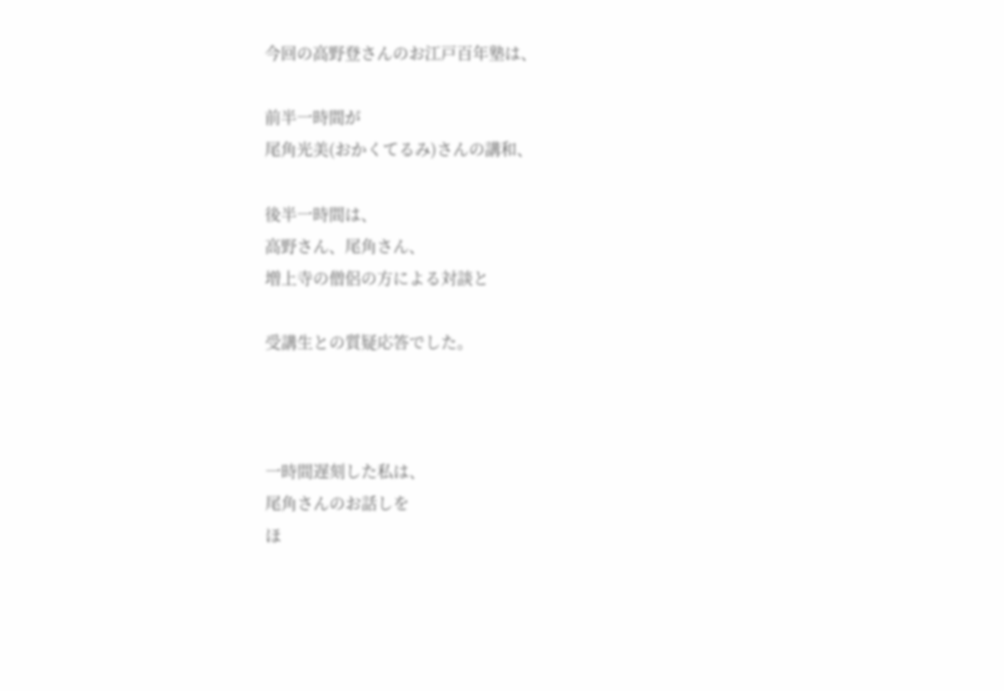今回の高野登さんのお江戸百年塾は、

前半一時間が
尾角光美(おかくてるみ)さんの講和、

後半一時間は、
高野さん、尾角さん、
増上寺の僧侶の方による対談と

受講生との質疑応答でした。



一時間遅刻した私は、
尾角さんのお話しを
ほ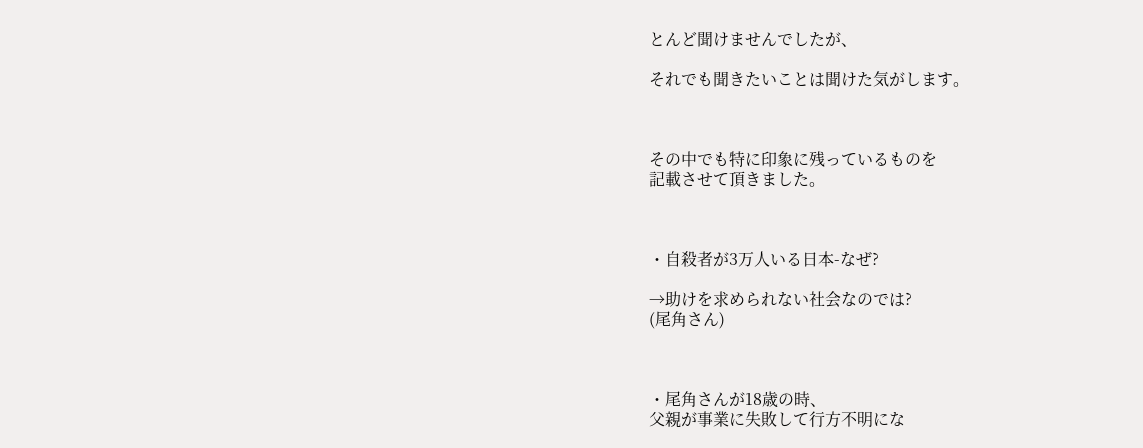とんど聞けませんでしたが、

それでも聞きたいことは聞けた気がします。



その中でも特に印象に残っているものを
記載させて頂きました。



・自殺者が3万人いる日本-なぜ?

→助けを求められない社会なのでは?
(尾角さん)



・尾角さんが18歳の時、
父親が事業に失敗して行方不明にな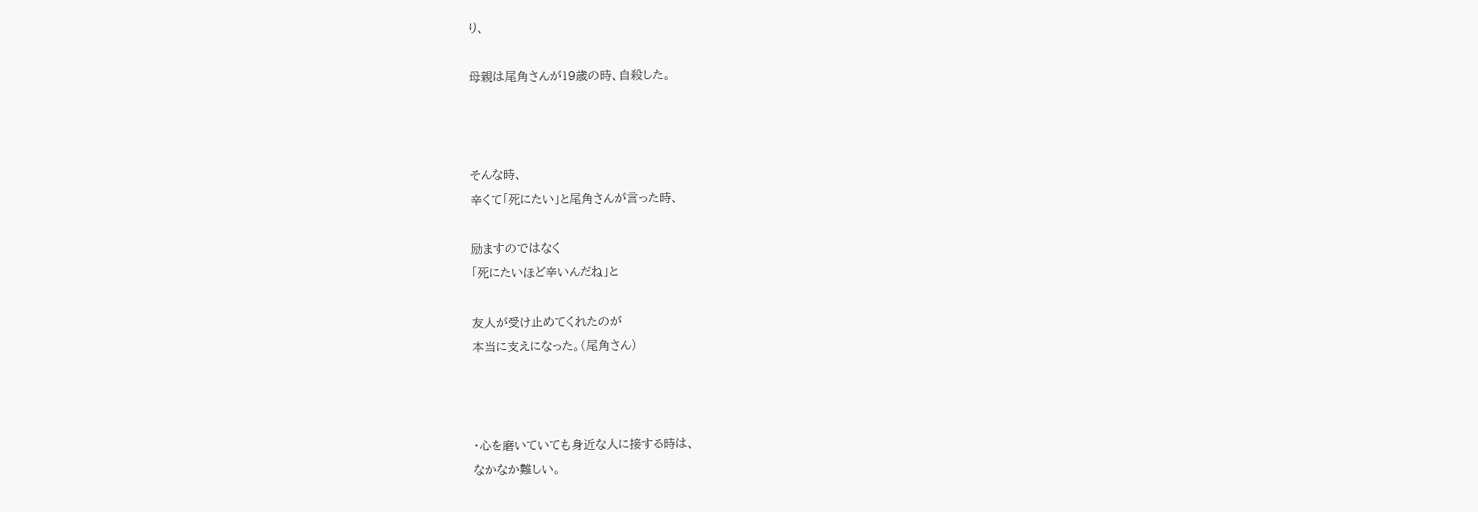り、

母親は尾角さんが19歳の時、自殺した。



そんな時、
辛くて「死にたい」と尾角さんが言った時、

励ますのではなく
「死にたいほど辛いんだね」と

友人が受け止めてくれたのが
本当に支えになった。(尾角さん)



・心を磨いていても身近な人に接する時は、
なかなか難しい。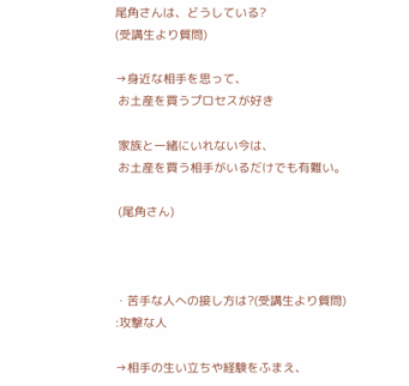尾角さんは、どうしている?
(受講生より質問)

→身近な相手を思って、
 お土産を買うプロセスが好き

 家族と一緒にいれない今は、
 お土産を買う相手がいるだけでも有難い。

 (尾角さん)



・苦手な人への接し方は?(受講生より質問)
:攻撃な人

→相手の生い立ちや経験をふまえ、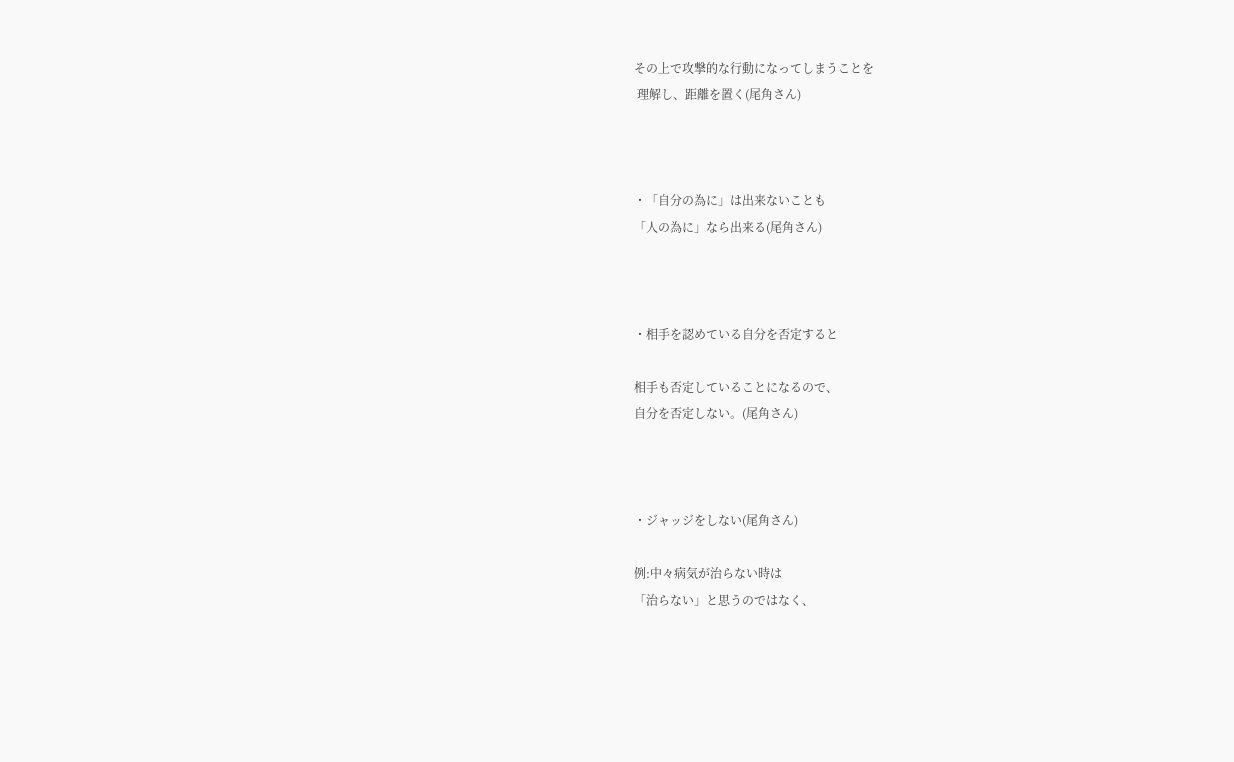その上で攻撃的な行動になってしまうことを
 理解し、距離を置く(尾角さん)



・「自分の為に」は出来ないことも
「人の為に」なら出来る(尾角さん)



・相手を認めている自分を否定すると

相手も否定していることになるので、
自分を否定しない。(尾角さん)



・ジャッジをしない(尾角さん)

例:中々病気が治らない時は
「治らない」と思うのではなく、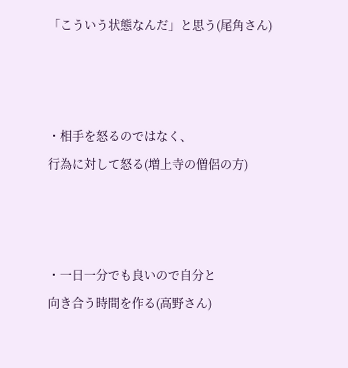「こういう状態なんだ」と思う(尾角さん)



・相手を怒るのではなく、
行為に対して怒る(増上寺の僧侶の方)



・一日一分でも良いので自分と
向き合う時間を作る(高野さん)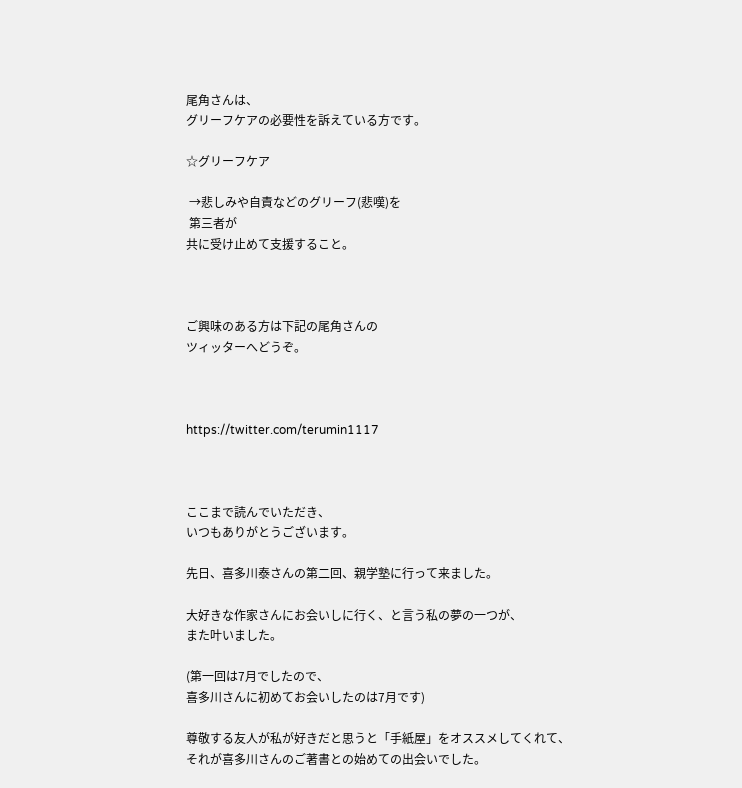尾角さんは、
グリーフケアの必要性を訴えている方です。

☆グリーフケア

 →悲しみや自責などのグリーフ(悲嘆)を
 第三者が
共に受け止めて支援すること。



ご興味のある方は下記の尾角さんの
ツィッターへどうぞ。



https://twitter.com/terumin1117



ここまで読んでいただき、
いつもありがとうございます。

先日、喜多川泰さんの第二回、親学塾に行って来ました。

大好きな作家さんにお会いしに行く、と言う私の夢の一つが、
また叶いました。

(第一回は7月でしたので、
喜多川さんに初めてお会いしたのは7月です)

尊敬する友人が私が好きだと思うと「手紙屋」をオススメしてくれて、
それが喜多川さんのご著書との始めての出会いでした。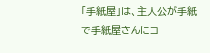「手紙屋」は、主人公が手紙で手紙屋さんにコ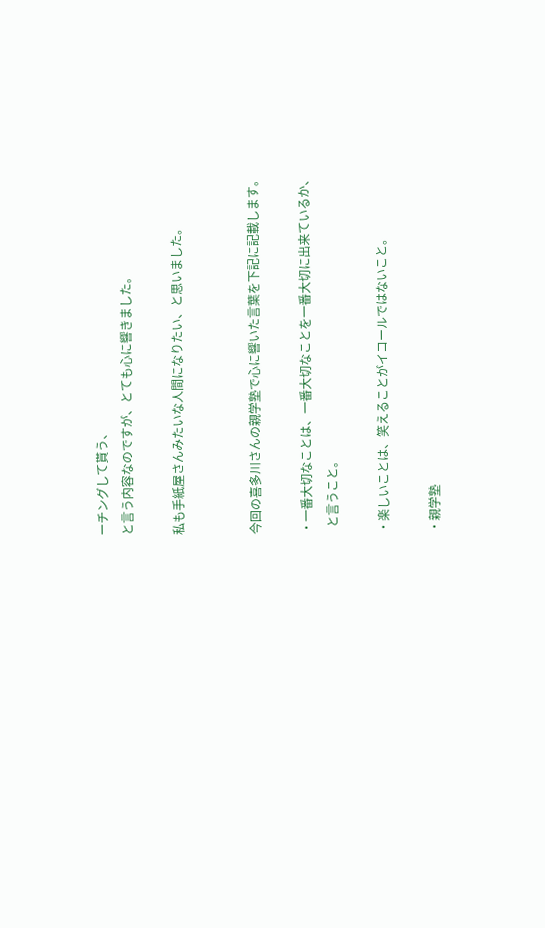ーチングして貰う、
と言う内容なのですが、とても心に響きました。

私も手紙屋さんみたいな人間になりたい、と思いました。


今回の喜多川さんの親学塾で心に響いた言葉を下記に記載します。

・一番大切なことは、一番大切なことを一番大切に出来ているか、
  と言うこと。

・楽しいことは、笑えることがイコールではないこと。

・親学塾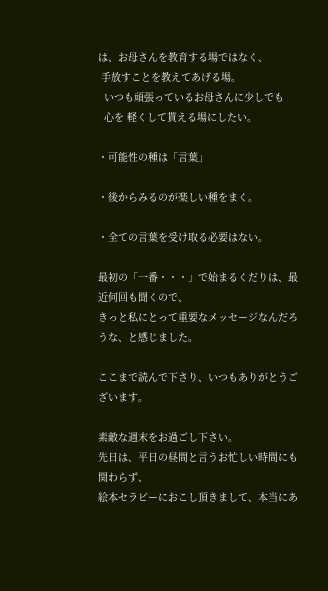は、お母さんを教育する場ではなく、
 手放すことを教えてあげる場。
  いつも頑張っているお母さんに少しでも
  心を 軽くして貰える場にしたい。

・可能性の種は「言葉」

・後からみるのが楽しい種をまく。

・全ての言葉を受け取る必要はない。

最初の「一番・・・」で始まるくだりは、最近何回も聞くので、
きっと私にとって重要なメッセージなんだろうな、と感じました。

ここまで読んで下さり、いつもありがとうございます。

素敵な週末をお過ごし下さい。
先日は、平日の昼間と言うお忙しい時間にも関わらず、
絵本セラピーにおこし頂きまして、本当にあ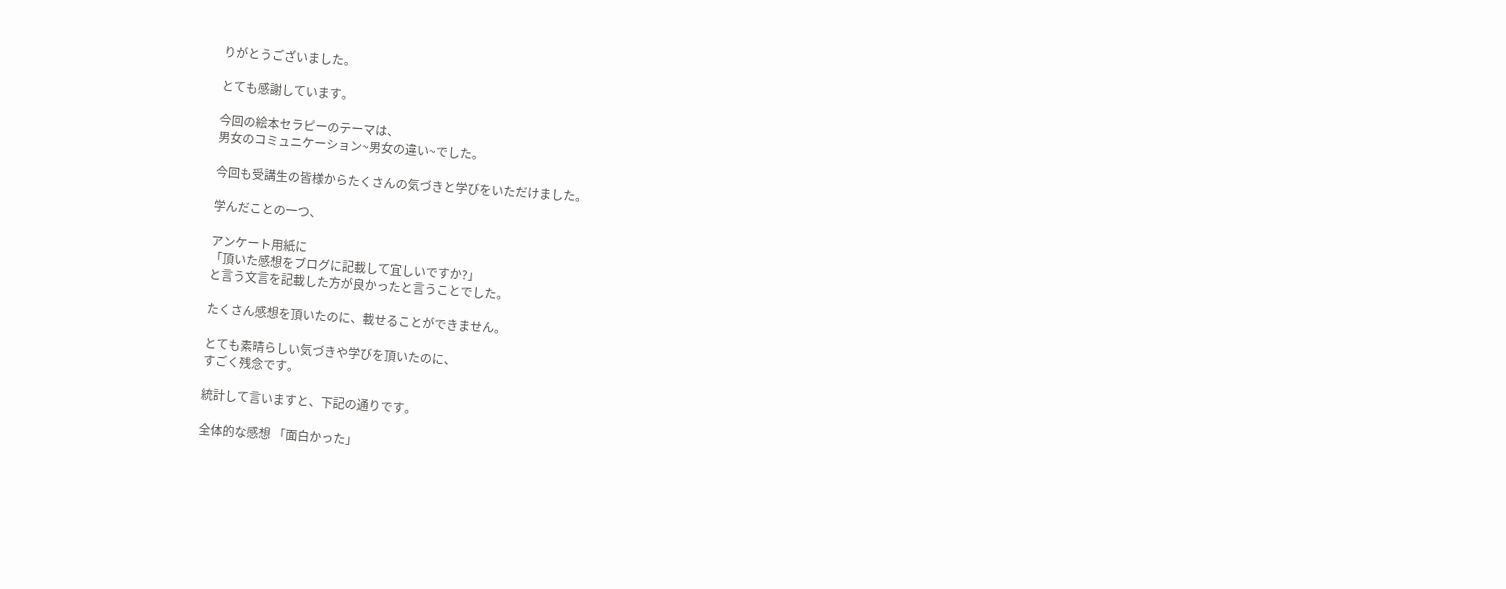りがとうございました。

とても感謝しています。

今回の絵本セラピーのテーマは、
男女のコミュニケーション~男女の違い~でした。

今回も受講生の皆様からたくさんの気づきと学びをいただけました。

学んだことの一つ、

アンケート用紙に
「頂いた感想をブログに記載して宜しいですか?」
と言う文言を記載した方が良かったと言うことでした。

たくさん感想を頂いたのに、載せることができません。

とても素晴らしい気づきや学びを頂いたのに、
すごく残念です。

統計して言いますと、下記の通りです。

全体的な感想 「面白かった」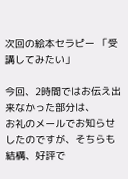次回の絵本セラピー 「受講してみたい」

今回、2時間ではお伝え出来なかった部分は、
お礼のメールでお知らせしたのですが、そちらも結構、好評で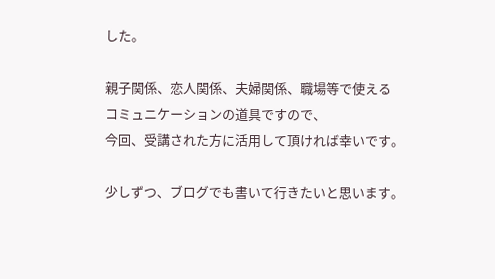した。

親子関係、恋人関係、夫婦関係、職場等で使える
コミュニケーションの道具ですので、
今回、受講された方に活用して頂ければ幸いです。

少しずつ、ブログでも書いて行きたいと思います。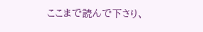ここまで読んで下さり、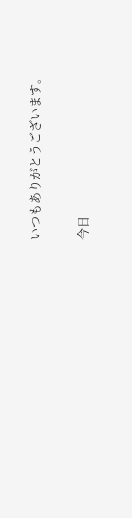いつもありがとうございます。

今日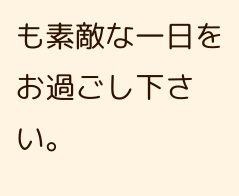も素敵な一日をお過ごし下さい。